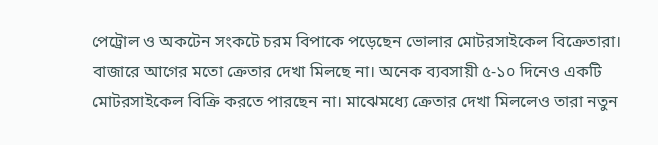পেট্রোল ও অকটেন সংকটে চরম বিপাকে পড়েছেন ভোলার মোটরসাইকেল বিক্রেতারা। বাজারে আগের মতো ক্রেতার দেখা মিলছে না। অনেক ব্যবসায়ী ৫-১০ দিনেও একটি মোটরসাইকেল বিক্রি করতে পারছেন না। মাঝেমধ্যে ক্রেতার দেখা মিললেও তারা নতুন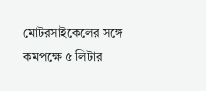মোটরসাইকেলের সঙ্গে কমপক্ষে ৫ লিটার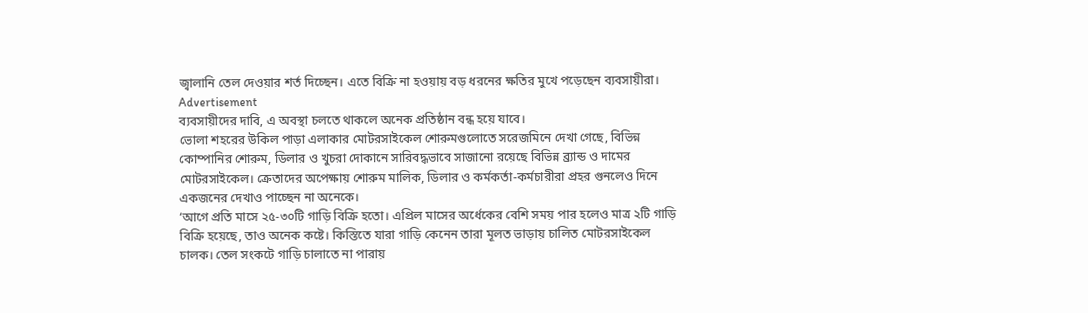জ্বালানি তেল দেওয়ার শর্ত দিচ্ছেন। এতে বিক্রি না হওয়ায় বড় ধরনের ক্ষতির মুখে পড়েছেন ব্যবসায়ীরা।
Advertisement
ব্যবসায়ীদের দাবি, এ অবস্থা চলতে থাকলে অনেক প্রতিষ্ঠান বন্ধ হয়ে যাবে।
ভোলা শহরের উকিল পাড়া এলাকার মোটরসাইকেল শোরুমগুলোতে সরেজমিনে দেখা গেছে, বিভিন্ন কোম্পানির শোরুম, ডিলার ও খুচরা দোকানে সারিবদ্ধভাবে সাজানো রয়েছে বিভিন্ন ব্র্যান্ড ও দামের মোটরসাইকেল। ক্রেতাদের অপেক্ষায় শোরুম মালিক, ডিলার ও কর্মকর্তা-কর্মচারীরা প্রহর গুনলেও দিনে একজনের দেখাও পাচ্ছেন না অনেকে।
‘আগে প্রতি মাসে ২৫-৩০টি গাড়ি বিক্রি হতো। এপ্রিল মাসের অর্ধেকের বেশি সময় পার হলেও মাত্র ২টি গাড়ি বিক্রি হয়েছে, তাও অনেক কষ্টে। কিস্তিতে যারা গাড়ি কেনেন তারা মূলত ভাড়ায় চালিত মোটরসাইকেল চালক। তেল সংকটে গাড়ি চালাতে না পারায়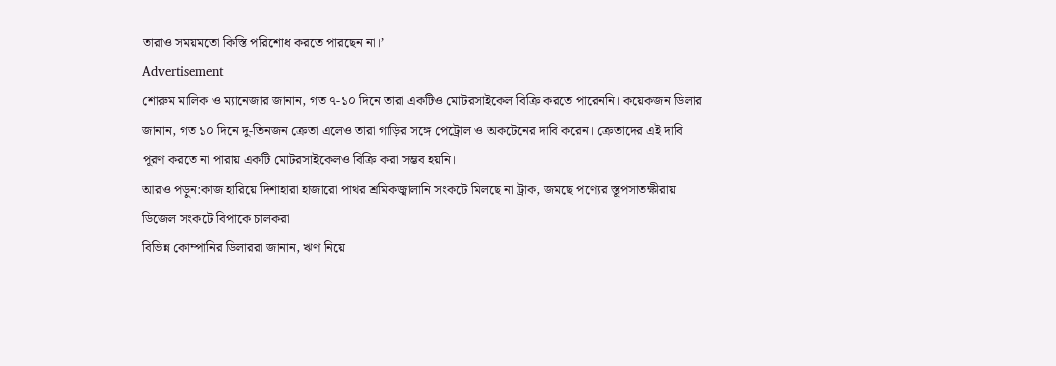তারাও সময়মতো কিস্তি পরিশোধ করতে পারছেন না।’
Advertisement
শোরুম মালিক ও ম্যানেজার জানান, গত ৭-১০ দিনে তারা একটিও মোটরসাইকেল বিক্রি করতে পারেননি। কয়েকজন ডিলার জানান, গত ১০ দিনে দু-তিনজন ক্রেতা এলেও তারা গাড়ির সঙ্গে পেট্রোল ও অকটেনের দাবি করেন। ক্রেতাদের এই দাবি পূরণ করতে না পারায় একটি মোটরসাইকেলও বিক্রি করা সম্ভব হয়নি।
আরও পড়ুন:কাজ হারিয়ে দিশাহারা হাজারো পাথর শ্রমিকজ্বালানি সংকটে মিলছে না ট্রাক, জমছে পণ্যের স্তূপসাতক্ষীরায় ডিজেল সংকটে বিপাকে চালকরা
বিভিন্ন কোম্পানির ডিলাররা জানান, ঋণ নিয়ে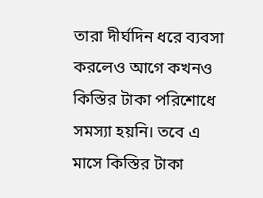তারা দীর্ঘদিন ধরে ব্যবসা করলেও আগে কখনও কিস্তির টাকা পরিশোধে সমস্যা হয়নি। তবে এ মাসে কিস্তির টাকা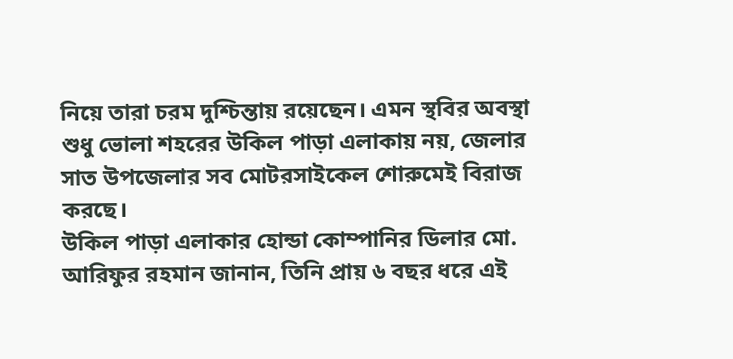নিয়ে তারা চরম দুশ্চিন্তায় রয়েছেন। এমন স্থবির অবস্থা শুধু ভোলা শহরের উকিল পাড়া এলাকায় নয়, জেলার সাত উপজেলার সব মোটরসাইকেল শোরুমেই বিরাজ করছে।
উকিল পাড়া এলাকার হোন্ডা কোম্পানির ডিলার মো. আরিফুর রহমান জানান, তিনি প্রায় ৬ বছর ধরে এই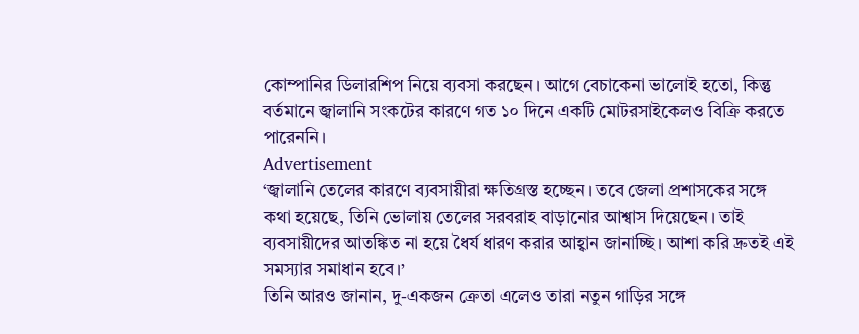কোম্পানির ডিলারশিপ নিয়ে ব্যবসা করছেন। আগে বেচাকেনা ভালোই হতো, কিন্তু বর্তমানে জ্বালানি সংকটের কারণে গত ১০ দিনে একটি মোটরসাইকেলও বিক্রি করতে পারেননি।
Advertisement
‘জ্বালানি তেলের কারণে ব্যবসায়ীরা ক্ষতিগ্রস্ত হচ্ছেন। তবে জেলা প্রশাসকের সঙ্গে কথা হয়েছে, তিনি ভোলায় তেলের সরবরাহ বাড়ানোর আশ্বাস দিয়েছেন। তাই ব্যবসায়ীদের আতঙ্কিত না হয়ে ধৈর্য ধারণ করার আহ্বান জানাচ্ছি। আশা করি দ্রুতই এই সমস্যার সমাধান হবে।’
তিনি আরও জানান, দু-একজন ক্রেতা এলেও তারা নতুন গাড়ির সঙ্গে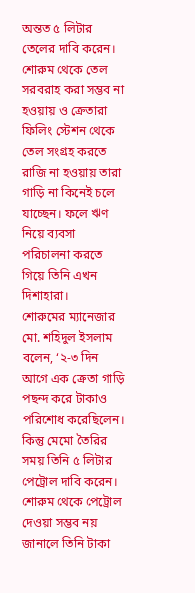অন্তত ৫ লিটার তেলের দাবি করেন। শোরুম থেকে তেল সরবরাহ করা সম্ভব না হওয়ায় ও ক্রেতারা ফিলিং স্টেশন থেকে তেল সংগ্রহ করতে রাজি না হওয়ায় তারা গাড়ি না কিনেই চলে যাচ্ছেন। ফলে ঋণ নিয়ে ব্যবসা পরিচালনা করতে গিয়ে তিনি এখন দিশাহারা।
শোরুমের ম্যানেজার মো. শহিদুল ইসলাম বলেন, ‘২-৩ দিন আগে এক ক্রেতা গাড়ি পছন্দ করে টাকাও পরিশোধ করেছিলেন। কিন্তু মেমো তৈরির সময় তিনি ৫ লিটার পেট্রোল দাবি করেন। শোরুম থেকে পেট্রোল দেওয়া সম্ভব নয় জানালে তিনি টাকা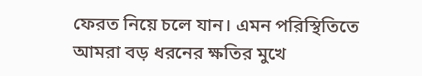ফেরত নিয়ে চলে যান। এমন পরিস্থিতিতে আমরা বড় ধরনের ক্ষতির মুখে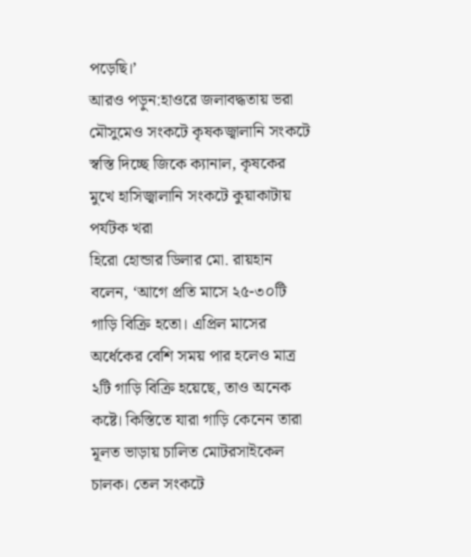পড়েছি।’
আরও পড়ুন:হাওরে জলাবদ্ধতায় ভরা মৌসুমেও সংকটে কৃষকজ্বালানি সংকটে স্বস্তি দিচ্ছে জিকে ক্যানাল, কৃষকের মুখে হাসিজ্বালানি সংকটে কুয়াকাটায় পর্যটক খরা
হিরো হোন্ডার ডিলার মো. রায়হান বলেন, ‘আগে প্রতি মাসে ২৫-৩০টি গাড়ি বিক্রি হতো। এপ্রিল মাসের অর্ধেকের বেশি সময় পার হলেও মাত্র ২টি গাড়ি বিক্রি হয়েছে, তাও অনেক কষ্টে। কিস্তিতে যারা গাড়ি কেনেন তারা মূলত ভাড়ায় চালিত মোটরসাইকেল চালক। তেল সংকটে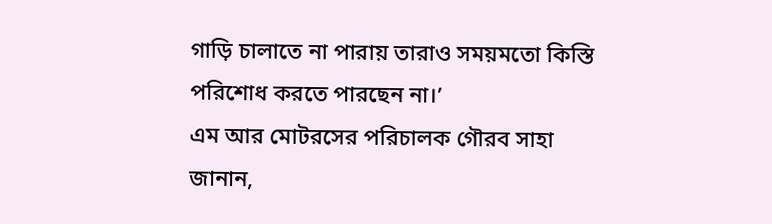গাড়ি চালাতে না পারায় তারাও সময়মতো কিস্তি পরিশোধ করতে পারছেন না।’
এম আর মোটরসের পরিচালক গৌরব সাহা জানান,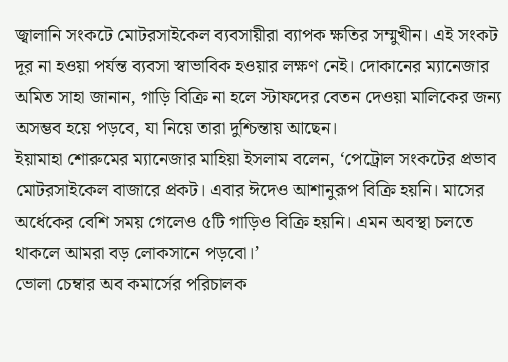জ্বালানি সংকটে মোটরসাইকেল ব্যবসায়ীরা ব্যাপক ক্ষতির সম্মুখীন। এই সংকট দূর না হওয়া পর্যন্ত ব্যবসা স্বাভাবিক হওয়ার লক্ষণ নেই। দোকানের ম্যানেজার অমিত সাহা জানান, গাড়ি বিক্রি না হলে স্টাফদের বেতন দেওয়া মালিকের জন্য অসম্ভব হয়ে পড়বে, যা নিয়ে তারা দুশ্চিন্তায় আছেন।
ইয়ামাহা শোরুমের ম্যানেজার মাহিয়া ইসলাম বলেন, ‘পেট্রোল সংকটের প্রভাব মোটরসাইকেল বাজারে প্রকট। এবার ঈদেও আশানুরূপ বিক্রি হয়নি। মাসের অর্ধেকের বেশি সময় গেলেও ৫টি গাড়িও বিক্রি হয়নি। এমন অবস্থা চলতে থাকলে আমরা বড় লোকসানে পড়বো।’
ভোলা চেম্বার অব কমার্সের পরিচালক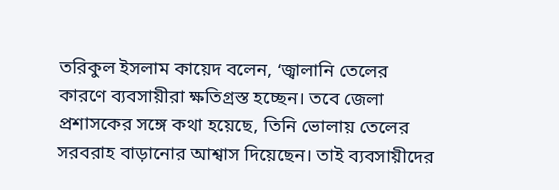তরিকুল ইসলাম কায়েদ বলেন, ‘জ্বালানি তেলের কারণে ব্যবসায়ীরা ক্ষতিগ্রস্ত হচ্ছেন। তবে জেলা প্রশাসকের সঙ্গে কথা হয়েছে, তিনি ভোলায় তেলের সরবরাহ বাড়ানোর আশ্বাস দিয়েছেন। তাই ব্যবসায়ীদের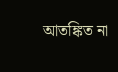আতঙ্কিত না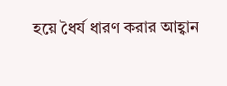হয়ে ধৈর্য ধারণ করার আহ্বান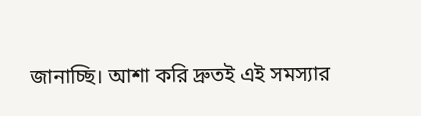জানাচ্ছি। আশা করি দ্রুতই এই সমস্যার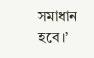সমাধান হবে।’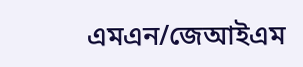এমএন/জেআইএম